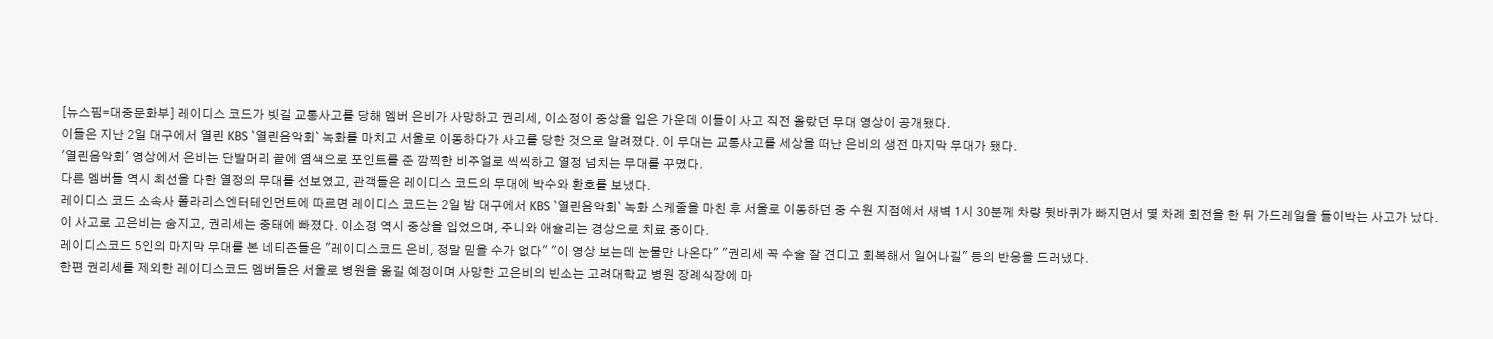[뉴스핌=대중문화부] 레이디스 코드가 빗길 교통사고를 당해 멤버 은비가 사망하고 권리세, 이소정이 중상을 입은 가운데 이들이 사고 직전 올랐던 무대 영상이 공개됐다.
이들은 지난 2일 대구에서 열린 KBS `열린음악회` 녹화를 마치고 서울로 이동하다가 사고를 당한 것으로 알려졌다. 이 무대는 교통사고를 세상을 떠난 은비의 생전 마지막 무대가 됐다.
'열린음악회' 영상에서 은비는 단발머리 끝에 염색으로 포인트를 준 깜찍한 비주얼로 씩씩하고 열정 넘치는 무대를 꾸몄다.
다른 멤버들 역시 최선을 다한 열정의 무대를 선보였고, 관객들은 레이디스 코드의 무대에 박수와 환호를 보냈다.
레이디스 코드 소속사 폴라리스엔터테인먼트에 따르면 레이디스 코드는 2일 밤 대구에서 KBS `열린음악회` 녹화 스케줄을 마친 후 서울로 이동하던 중 수원 지점에서 새벽 1시 30분께 차량 뒷바퀴가 빠지면서 몇 차례 회전을 한 뒤 가드레일을 들이박는 사고가 났다.
이 사고로 고은비는 숨지고, 권리세는 중태에 빠졌다. 이소정 역시 중상을 입었으며, 주니와 애슐리는 경상으로 치료 중이다.
레이디스코드 5인의 마지막 무대를 본 네티즌들은 "레이디스코드 은비, 정말 믿을 수가 없다" "이 영상 보는데 눈물만 나온다" "권리세 꼭 수술 잘 견디고 회복해서 일어나길" 등의 반응을 드러냈다.
한편 권리세를 제외한 레이디스코드 멤버들은 서울로 병원을 옮길 예정이며 사망한 고은비의 빈소는 고려대학교 병원 장례식장에 마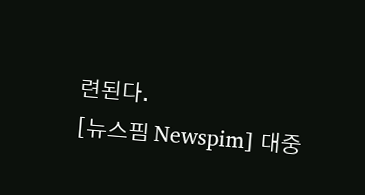련된다.
[뉴스핌 Newspim] 대중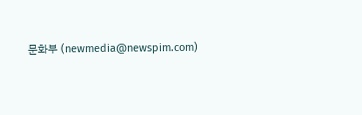문화부 (newmedia@newspim.com)